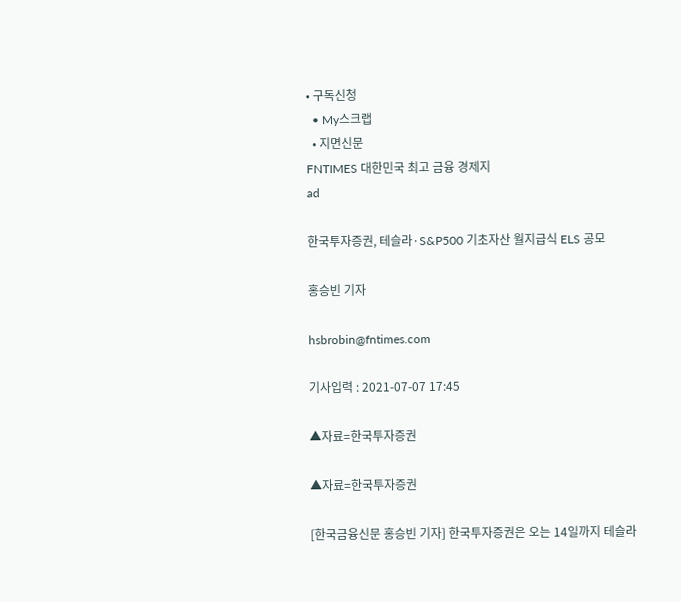• 구독신청
  • My스크랩
  • 지면신문
FNTIMES 대한민국 최고 금융 경제지
ad

한국투자증권, 테슬라·S&P500 기초자산 월지급식 ELS 공모

홍승빈 기자

hsbrobin@fntimes.com

기사입력 : 2021-07-07 17:45

▲자료=한국투자증권

▲자료=한국투자증권

[한국금융신문 홍승빈 기자] 한국투자증권은 오는 14일까지 테슬라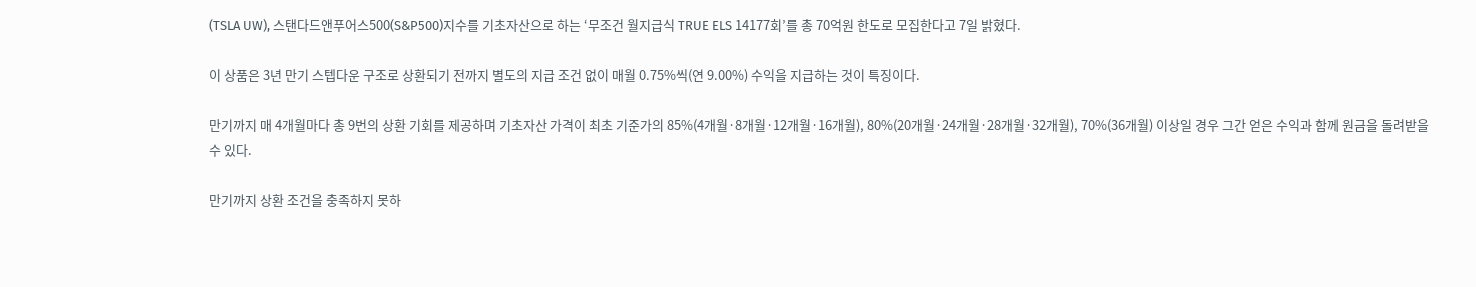(TSLA UW), 스탠다드앤푸어스500(S&P500)지수를 기초자산으로 하는 ‘무조건 월지급식 TRUE ELS 14177회’를 총 70억원 한도로 모집한다고 7일 밝혔다.

이 상품은 3년 만기 스텝다운 구조로 상환되기 전까지 별도의 지급 조건 없이 매월 0.75%씩(연 9.00%) 수익을 지급하는 것이 특징이다.

만기까지 매 4개월마다 총 9번의 상환 기회를 제공하며 기초자산 가격이 최초 기준가의 85%(4개월·8개월·12개월·16개월), 80%(20개월·24개월·28개월·32개월), 70%(36개월) 이상일 경우 그간 얻은 수익과 함께 원금을 돌려받을 수 있다.

만기까지 상환 조건을 충족하지 못하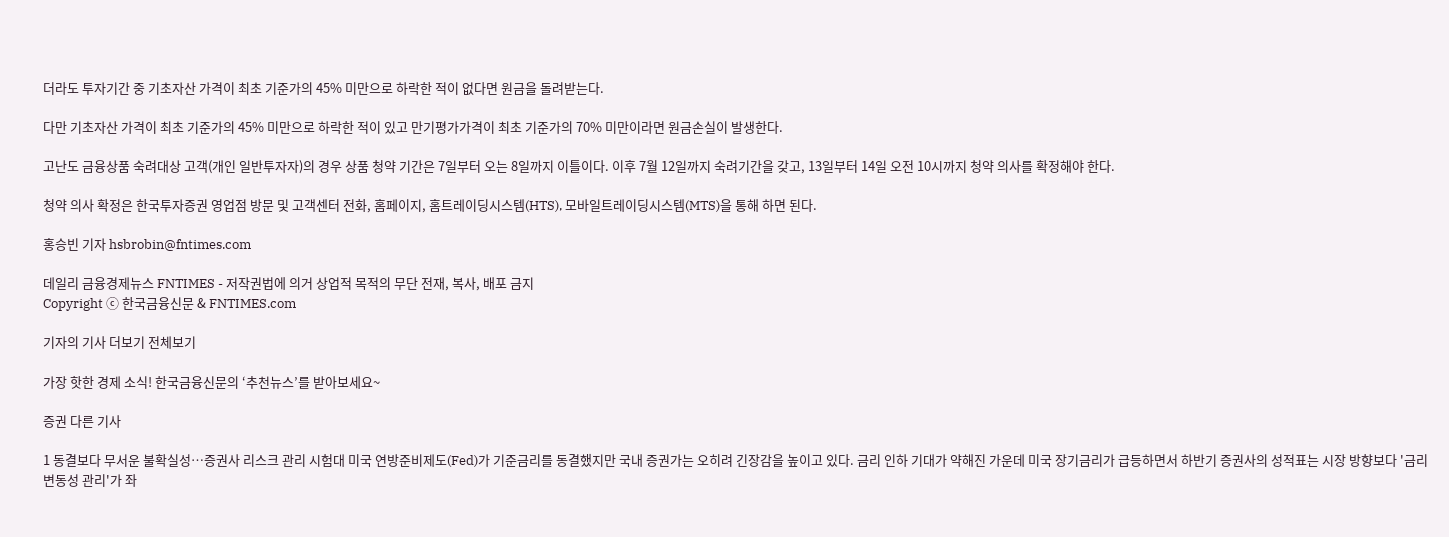더라도 투자기간 중 기초자산 가격이 최초 기준가의 45% 미만으로 하락한 적이 없다면 원금을 돌려받는다.

다만 기초자산 가격이 최초 기준가의 45% 미만으로 하락한 적이 있고 만기평가가격이 최초 기준가의 70% 미만이라면 원금손실이 발생한다.

고난도 금융상품 숙려대상 고객(개인 일반투자자)의 경우 상품 청약 기간은 7일부터 오는 8일까지 이틀이다. 이후 7월 12일까지 숙려기간을 갖고, 13일부터 14일 오전 10시까지 청약 의사를 확정해야 한다.

청약 의사 확정은 한국투자증권 영업점 방문 및 고객센터 전화, 홈페이지, 홈트레이딩시스템(HTS), 모바일트레이딩시스템(MTS)을 통해 하면 된다.

홍승빈 기자 hsbrobin@fntimes.com

데일리 금융경제뉴스 FNTIMES - 저작권법에 의거 상업적 목적의 무단 전재, 복사, 배포 금지
Copyright ⓒ 한국금융신문 & FNTIMES.com

기자의 기사 더보기 전체보기

가장 핫한 경제 소식! 한국금융신문의 ‘추천뉴스’를 받아보세요~

증권 다른 기사

1 동결보다 무서운 불확실성…증권사 리스크 관리 시험대 미국 연방준비제도(Fed)가 기준금리를 동결했지만 국내 증권가는 오히려 긴장감을 높이고 있다. 금리 인하 기대가 약해진 가운데 미국 장기금리가 급등하면서 하반기 증권사의 성적표는 시장 방향보다 '금리 변동성 관리'가 좌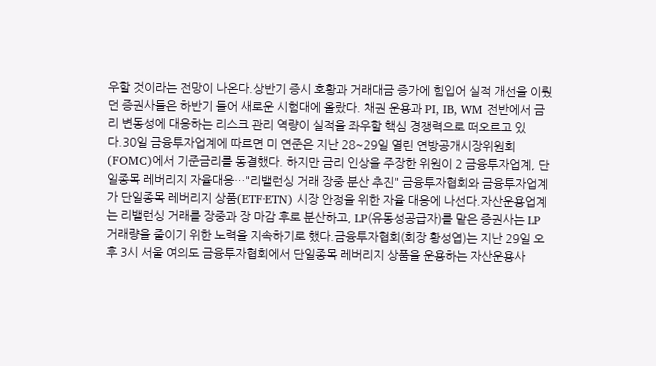우할 것이라는 전망이 나온다.상반기 증시 호황과 거래대금 증가에 힘입어 실적 개선을 이뤘던 증권사들은 하반기 들어 새로운 시험대에 올랐다. 채권 운용과 PI, IB, WM 전반에서 금리 변동성에 대응하는 리스크 관리 역량이 실적을 좌우할 핵심 경쟁력으로 떠오르고 있다.30일 금융투자업계에 따르면 미 연준은 지난 28~29일 열린 연방공개시장위원회(FOMC)에서 기준금리를 동결했다. 하지만 금리 인상을 주장한 위원이 2 금융투자업계, 단일종목 레버리지 자율대응…"리밸런싱 거래 장중 분산 추진" 금융투자협회와 금융투자업계가 단일종목 레버리지 상품(ETF·ETN) 시장 안정을 위한 자율 대응에 나선다.자산운용업계는 리밸런싱 거래를 장중과 장 마감 후로 분산하고, LP(유동성공급자)를 맡은 증권사는 LP 거래량을 줄이기 위한 노력을 지속하기로 했다.금융투자협회(회장 황성엽)는 지난 29일 오후 3시 서울 여의도 금융투자협회에서 단일종목 레버리지 상품을 운용하는 자산운용사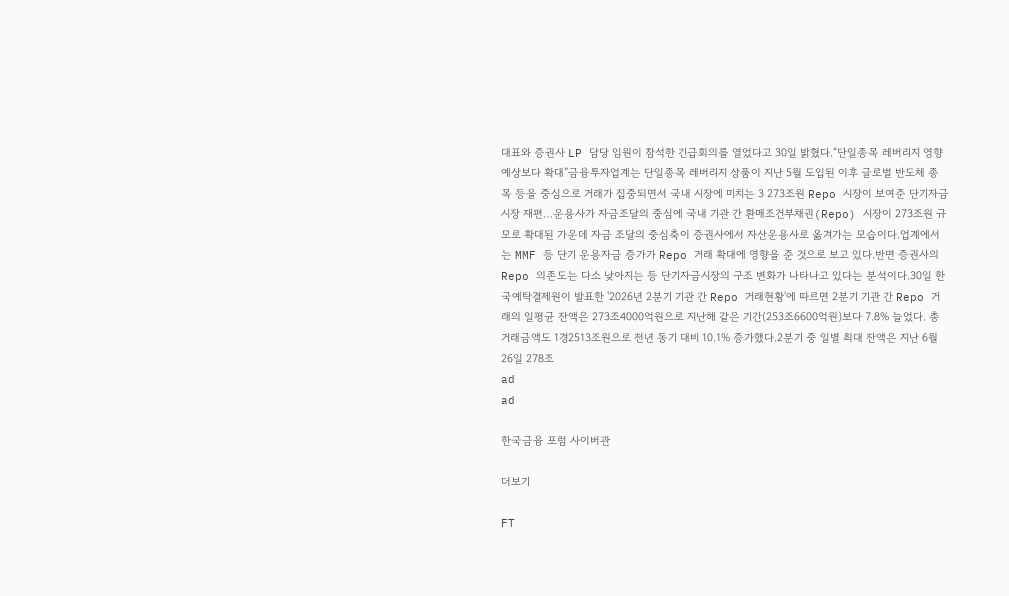대표와 증권사 LP 담당 임원이 참석한 긴급회의를 열었다고 30일 밝혔다.“단일종목 레버리지 영향 예상보다 확대”금융투자업계는 단일종목 레버리지 상품이 지난 5월 도입된 이후 글로벌 반도체 종목 등을 중심으로 거래가 집중되면서 국내 시장에 미치는 3 273조원 Repo 시장이 보여준 단기자금시장 재편…운용사가 자금조달의 중심에 국내 기관 간 환매조건부채권(Repo) 시장이 273조원 규모로 확대된 가운데 자금 조달의 중심축이 증권사에서 자산운용사로 옮겨가는 모습이다.업계에서는 MMF 등 단기 운용자금 증가가 Repo 거래 확대에 영향을 준 것으로 보고 있다.반면 증권사의 Repo 의존도는 다소 낮아지는 등 단기자금시장의 구조 변화가 나타나고 있다는 분석이다.30일 한국예탁결제원이 발표한 '2026년 2분기 기관 간 Repo 거래현황'에 따르면 2분기 기관 간 Repo 거래의 일평균 잔액은 273조4000억원으로 지난해 같은 기간(253조6600억원)보다 7.8% 늘었다. 총 거래금액도 1경2513조원으로 전년 동기 대비 10.1% 증가했다.2분기 중 일별 최대 잔액은 지난 6월 26일 278조
ad
ad

한국금융 포럼 사이버관

더보기

FT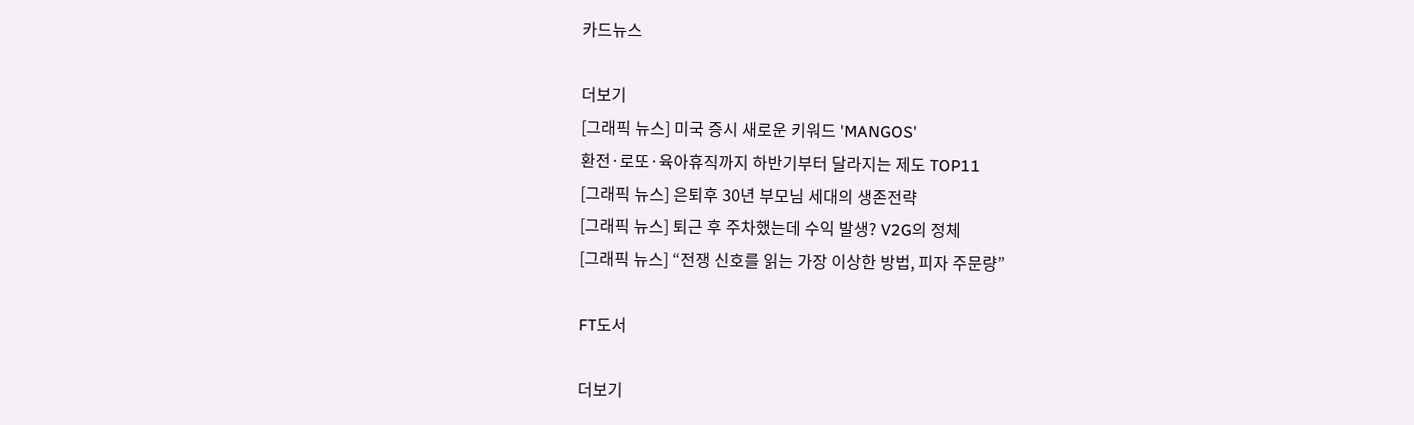카드뉴스

더보기
[그래픽 뉴스] 미국 증시 새로운 키워드 'MANGOS'
환전·로또·육아휴직까지 하반기부터 달라지는 제도 TOP11
[그래픽 뉴스] 은퇴후 30년 부모님 세대의 생존전략
[그래픽 뉴스] 퇴근 후 주차했는데 수익 발생? V2G의 정체
[그래픽 뉴스] “전쟁 신호를 읽는 가장 이상한 방법, 피자 주문량”

FT도서

더보기